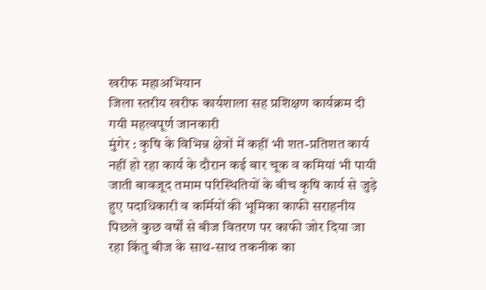खरीफ महाअभियान
जिला स्तरीय खरीफ कार्यशाला सह प्रशिक्षण कार्यक्रम दी गयी महत्वपूर्ण जानकारी
मुंगेर : कृषि के विभिन्न क्षेत्रों में कहीं भी शत-प्रतिशत कार्य नहीं हो रहा कार्य के दौरान कई बार चूक व कमियां भी पायी जाती बावजूद तमाम परिस्थितियों के बीच कृषि कार्य से जुड़े हुए पदाधिकारी व कर्मियों की भूमिका काफी सराहनीय पिछले कुछ वर्षों से बीज वितरण पर काफी जोर दिया जा रहा किंतु बीज के साथ-साथ तकनीक का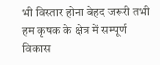भी विस्तार होना बेहद जरूरी तभी हम कृषक के क्षेत्र में सम्पूर्ण विकास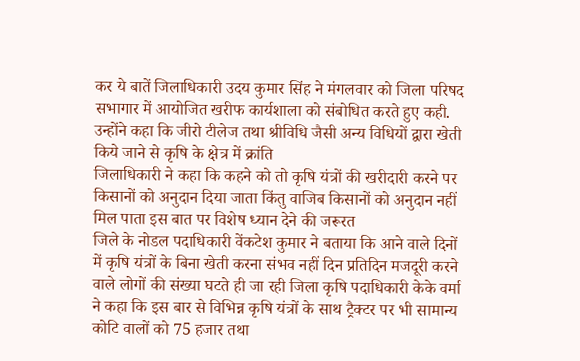कर ये बातें जिलाधिकारी उदय कुमार सिंह ने मंगलवार को जिला परिषद सभागार में आयोजित खरीफ कार्यशाला को संबोधित करते हुए कही. उन्होंने कहा कि जीरो टीलेज तथा श्रीविधि जैसी अन्य विधियों द्वारा खेती किये जाने से कृषि के क्षेत्र में क्रांति
जिलाधिकारी ने कहा कि कहने को तो कृषि यंत्रों की खरीदारी करने पर किसानों को अनुदान दिया जाता किंतु वाजिब किसानों को अनुदान नहीं मिल पाता इस बात पर विशेष ध्यान देने की जरूरत
जिले के नोडल पदाधिकारी वेंकटेश कुमार ने बताया कि आने वाले दिनों में कृषि यंत्रों के बिना खेती करना संभव नहीं दिन प्रतिदिन मजदूरी करने वाले लोगों की संख्या घटते ही जा रही जिला कृषि पदाधिकारी केके वर्मा ने कहा कि इस बार से विभिन्न कृषि यंत्रों के साथ ट्रैक्टर पर भी सामान्य कोटि वालों को 75 हजार तथा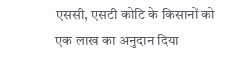एससी, एसटी कोटि के किसानों को एक लाख का अनुदान दिया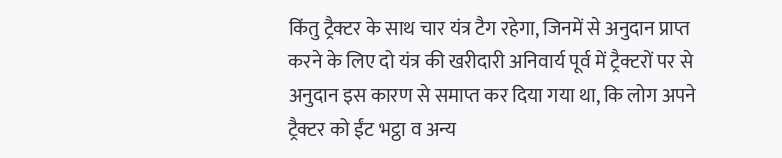किंतु ट्रैक्टर के साथ चार यंत्र टैग रहेगा, जिनमें से अनुदान प्राप्त करने के लिए दो यंत्र की खरीदारी अनिवार्य पूर्व में ट्रैक्टरों पर से अनुदान इस कारण से समाप्त कर दिया गया था, कि लोग अपने ट्रैक्टर को ईंट भट्ठा व अन्य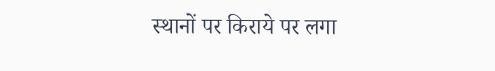स्थानों पर किराये पर लगा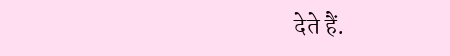देते हैं.